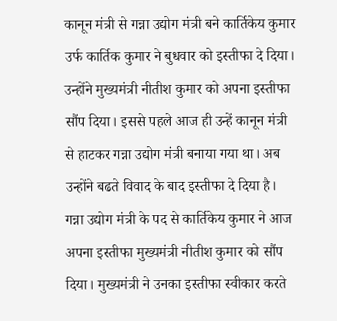कानून मंत्री से गन्ना उद्योग मंत्री बने कार्तिकेय कुमार उर्फ कार्तिक कुमार ने बुधवार को इस्तीफा दे दिया। उन्होंने मुख्यमंत्री नीतीश कुमार को अपना इस्तीफा सौंप दिया। इससे पहले आज ही उन्हें कानून मंत्री से हाटकर गन्ना उद्योग मंत्री बनाया गया था। अब उन्होंने बढते विवाद के बाद इस्तीफा दे दिया है। गन्ना उद्योग मंत्री के पद से कार्तिकेय कुमार ने आज अपना इस्तीफा मुख्यमंत्री नीतीश कुमार को सौंप दिया। मुख्यमंत्री ने उनका इस्तीफा स्वीकार करते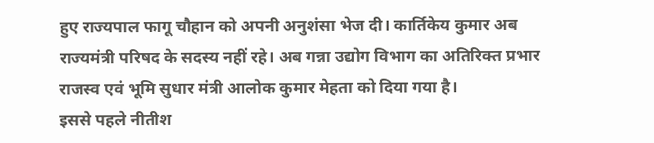हुए राज्यपाल फागू चौहान को अपनी अनुशंसा भेज दी। कार्तिकेय कुमार अब राज्यमंत्री परिषद के सदस्य नहीं रहे। अब गन्ना उद्योग विभाग का अतिरिक्त प्रभार राजस्व एवं भूमि सुधार मंत्री आलोक कुमार मेहता को दिया गया है।
इससे पहले नीतीश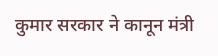कुमार सरकार ने कानून मंत्री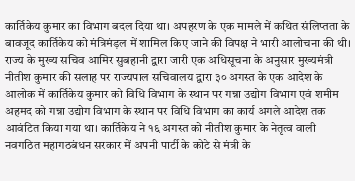कार्तिकेय कुमार का विभाग बदल दिया था। अपहरण के एक मामले में कथित संलिप्तता के बावजूद कार्तिकेय को मंत्रिमंड़ल में शामिल किए जाने की विपक्ष ने भारी आलोचना की थी। राज्य के मुख्य सचिव आमिर सुबहानी द्वारा जारी एक अधिसूचना के अनुसार मुख्यमंत्री नीतीश कुमार की सलाह पर राज्यपाल सचिवालय द्वारा ३० अगस्त के एक आदेश के आलोक में कार्तिकेय कुमार को विधि विभाग के स्थान पर गन्ना उद्योग विभाग एवं शमीम अहमद को गन्ना उद्योग विभाग के स्थान पर विधि विभाग का कार्य अगले आदेश तक आवंटित किया गया था। कार्तिकेय ने १६ अगस्त को नीतीश कुमार के नेतृत्व वाली नवगठित महागठबंधन सरकार में अपनी पार्टी के कोटे से मंत्री के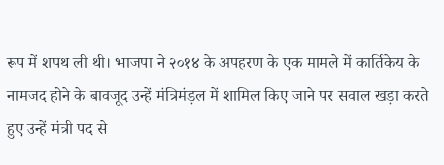रूप में शपथ ली थी। भाजपा ने २०१४ के अपहरण के एक मामले में कार्तिकेय के नामजद होने के बावजूद उन्हें मंत्रिमंड़ल में शामिल किए जाने पर सवाल खड़ा करते हुए उन्हें मंत्री पद से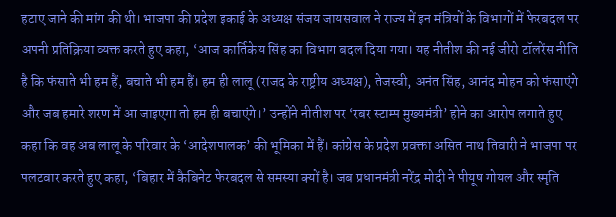हटाए जाने की मांग की थी। भाजपा की प्रदेश इकाई के अध्यक्ष संजय जायसवाल ने राज्य में इन मंत्रियों के विभागों में फेरबदल पर अपनी प्रतिक्रिया व्यक्त करते हुए कहा‚ ‘आज कार्तिकेय सिंह का विभाग बदल दिया गया। यह नीतीश की नई जीरो टॉलरेंस नीति है कि फंसाते भी हम हैं‚ बचाते भी हम हैं। हम ही लालू (राजद के राष्ट्रीय अध्यक्ष)‚ तेजस्वी‚ अनंत सिंह‚ आनंद मोहन को फंसाएंगे और जब हमारे शरण में आ जाइएगा तो हम ही बचाएंगे।’ उन्होंने नीतीश पर ‘रबर स्टाम्प मुख्यमंत्री’ होने का आरोप लगाते हुए कहा कि वह अब लालू के परिवार के ‘आदेशपालक’ की भूमिका में हैं। कांग्रेस के प्रदेश प्रवक्ता असित नाथ तिवारी ने भाजपा पर पलटवार करते हुए कहा‚ ‘बिहार में कैबिनेट फेरबदल से समस्या क्यों है। जब प्रधानमंत्री नरेंद्र मोदी ने पीयूष गोयल और स्मृति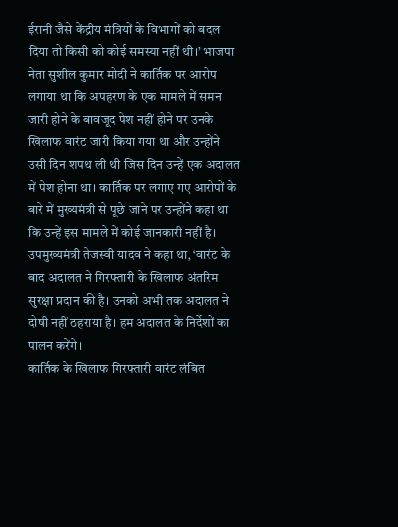ईरानी जैसे केंद्रीय मंत्रियों के विभागों को बदल दिया तो किसी को कोई समस्या नहीं थी।’ भाजपा नेता सुशील कुमार मोदी ने कार्तिक पर आरोप लगाया था कि अपहरण के एक मामले में समन जारी होने के बावजूद पेश नहीं होने पर उनके खिलाफ वारंट जारी किया गया था और उन्होंने उसी दिन शपथ ली थी जिस दिन उन्हें एक अदालत में पेश होना था। कार्तिक पर लगाए गए आरोपों के बारे में मुख्यमंत्री से पूछे जाने पर उन्होंने कहा था कि उन्हें इस मामले में कोई जानकारी नहीं है। उपमुख्यमंत्री तेजस्वी यादव ने कहा था‚ ‘वारंट के बाद अदालत ने गिरफ्तारी के खिलाफ अंतरिम सुरक्षा प्रदान की है। उनको अभी तक अदालत ने दोषी नहीं ठहराया है। हम अदालत के निर्देशों का पालन करेंगे।
कार्तिक के खिलाफ गिरफ्तारी वारंट लंबित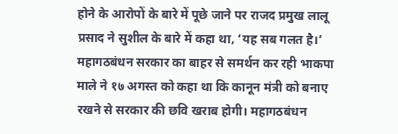होने के आरोपों के बारे में पूछे जाने पर राजद प्रमुख लालू प्रसाद ने सुशील के बारे में कहा था‚ ‘यह सब गलत है।’ महागठबंधन सरकार का बाहर से समर्थन कर रही भाकपा माले ने १७ अगस्त को कहा था कि कानून मंत्री को बनाए रखने से सरकार की छवि खराब होगी। महागठबंधन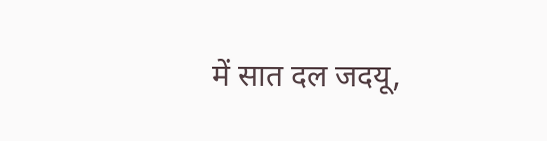में सात दल जदयू‚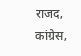राजद‚ कांग्रेस‚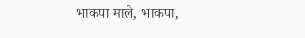भाकपा माले‚ भाकपा‚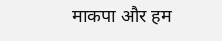माकपा और हम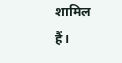शामिल हैं।